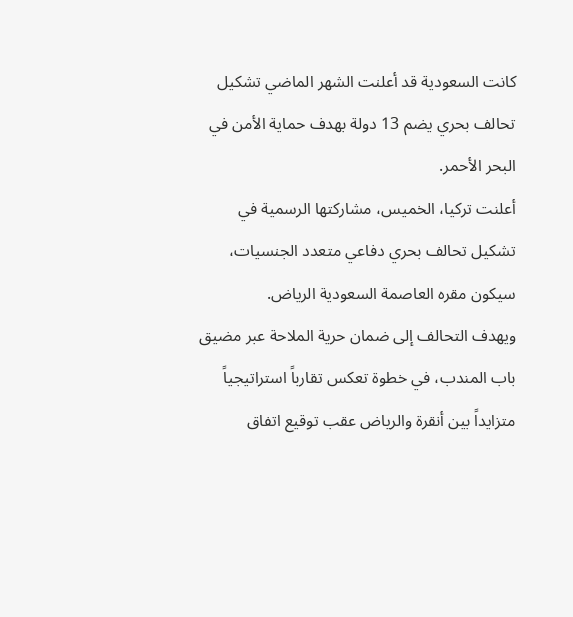كانت السعودية قد أعلنت الشهر الماضي تشكيل تحالف بحري يضم 13 دولة بهدف حماية الأمن في البحر الأحمر.
أعلنت تركيا، الخميس، مشاركتها الرسمية في تشكيل تحالف بحري دفاعي متعدد الجنسيات، سيكون مقره العاصمة السعودية الرياض.
ويهدف التحالف إلى ضمان حرية الملاحة عبر مضيق باب المندب، في خطوة تعكس تقارباً استراتيجياً متزايداً بين أنقرة والرياض عقب توقيع اتفاق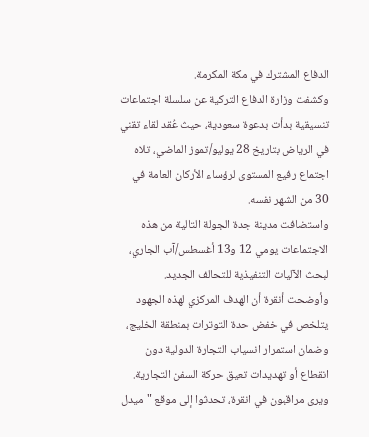الدفاع المشترك في مكة المكرمة.
وكشفت وزارة الدفاع التركية عن سلسلة اجتماعات تنسيقية بدأت بدعوة سعودية، حيث عُقد لقاء تقني في الرياض بتاريخ 28 يوليو/تموز الماضي، تلاه اجتماع رفيع المستوى لرؤساء الأركان العامة في 30 من الشهر نفسه.
واستضافت مدينة جدة الجولة التالية من هذه الاجتماعات يومي 12 و13 أغسطس/آب الجاري، لبحث الآليات التنفيذية للتحالف الجديد.
وأوضحت أنقرة أن الهدف المركزي لهذه الجهود يتلخص في خفض حدة التوترات بمنطقة الخليج، وضمان استمرار انسياب التجارة الدولية دون انقطاع أو تهديدات تعيق حركة السفن التجارية.
ويرى مراقبون في انقرة، تحدثوا إلى موقع "ميدل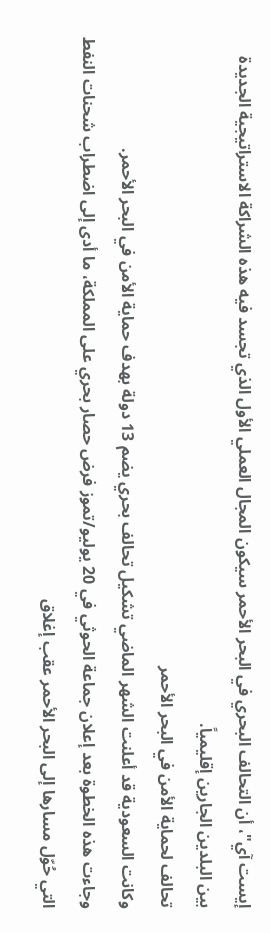إيست آي"، أن التحالف البحري في البحر الأحمر سيكون المجال العملي الأول الذي تجسد فيه هذه الشراكة الاستراتيجية الجديدة بين البلدين الجارين إقليمياً.
تحالف لحماية الأمن في البحر الأحمر
وكانت السعودية قد أعلنت الشهر الماضي تشكيل تحالف بحري يضم 13 دولة بهدف حماية الأمن في البحر الأحمر.
وجاءت هذه الخطوة بعد إعلان جماعة الحوثي في 20 يوليو/تموز فرض حصار بحري على المملكة، ما أدى إلى اضطراب شحنات النفط التي حُوّل مسارها إلى البحر الأحمر عقب إغلاق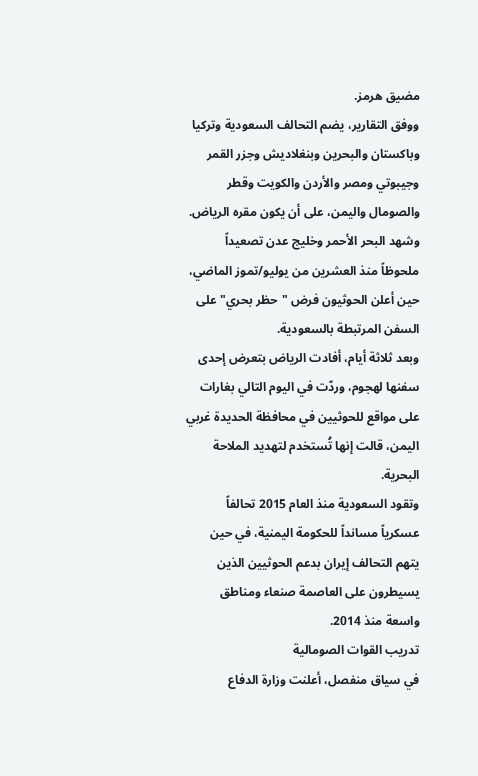مضيق هرمز.
ووفق التقارير، يضم التحالف السعودية وتركيا وباكستان والبحرين وبنغلاديش وجزر القمر وجيبوتي ومصر والأردن والكويت وقطر والصومال واليمن، على أن يكون مقره الرياض.
وشهد البحر الأحمر وخليج عدن تصعيداً ملحوظاً منذ العشرين من يوليو/تموز الماضي، حين أعلن الحوثيون فرض "حظر بحري" على السفن المرتبطة بالسعودية.
وبعد ثلاثة أيام، أفادت الرياض بتعرض إحدى سفنها لهجوم، وردّت في اليوم التالي بغارات على مواقع للحوثيين في محافظة الحديدة غربي اليمن، قالت إنها تُستخدم لتهديد الملاحة البحرية.
وتقود السعودية منذ العام 2015 تحالفاً عسكرياً مسانداً للحكومة اليمنية، في حين يتهم التحالف إيران بدعم الحوثيين الذين يسيطرون على العاصمة صنعاء ومناطق واسعة منذ 2014.
تدريب القوات الصومالية
في سياق منفصل، أعلنت وزارة الدفاع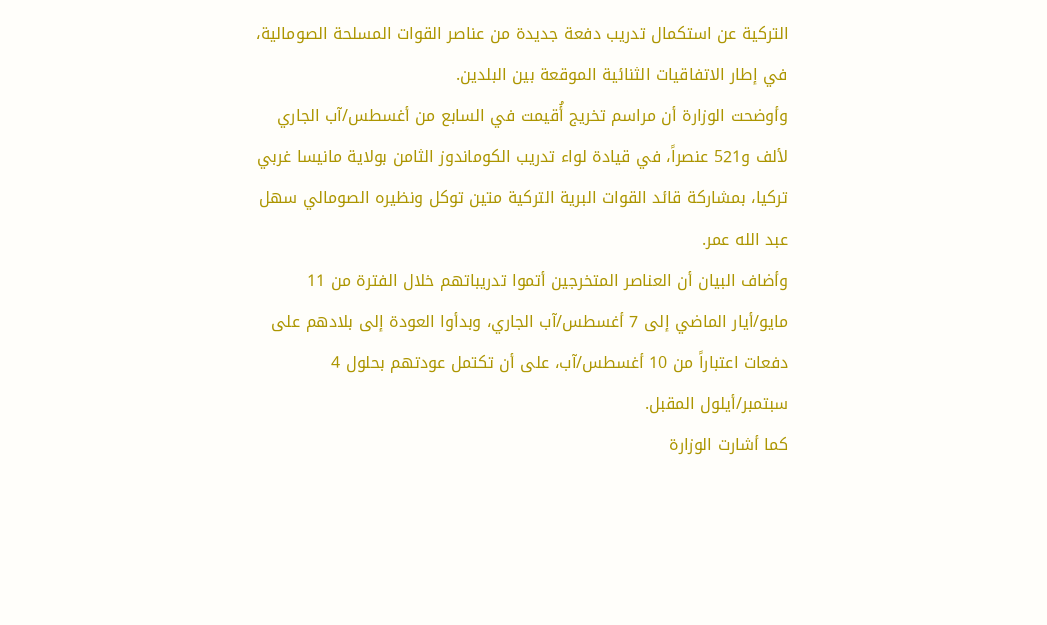التركية عن استكمال تدريب دفعة جديدة من عناصر القوات المسلحة الصومالية، في إطار الاتفاقيات الثنائية الموقعة بين البلدين.
وأوضحت الوزارة أن مراسم تخريج أُقيمت في السابع من أغسطس/آب الجاري لألف و521 عنصراً، في قيادة لواء تدريب الكوماندوز الثامن بولاية مانيسا غربي تركيا، بمشاركة قائد القوات البرية التركية متين توكل ونظيره الصومالي سهل عبد الله عمر.
وأضاف البيان أن العناصر المتخرجين أتموا تدريباتهم خلال الفترة من 11 مايو/أيار الماضي إلى 7 أغسطس/آب الجاري، وبدأوا العودة إلى بلادهم على دفعات اعتباراً من 10 أغسطس/آب، على أن تكتمل عودتهم بحلول 4 سبتمبر/أيلول المقبل.
كما أشارت الوزارة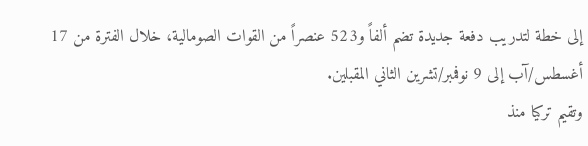إلى خطة لتدريب دفعة جديدة تضم ألفاً و523 عنصراً من القوات الصومالية، خلال الفترة من 17 أغسطس/آب إلى 9 نوفمبر/تشرين الثاني المقبلين.
وتقيم تركيا منذ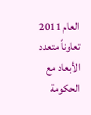العام 2011 تعاوناً متعدد الأبعاد مع الحكومة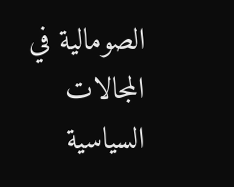الصومالية في المجالات السياسية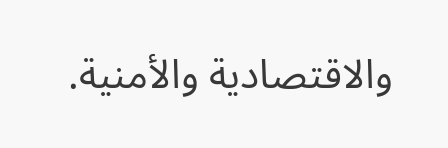والاقتصادية والأمنية.